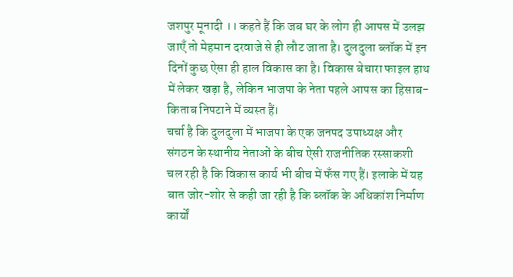जशपुर मूनादी ।। कहते हैं कि जब घर के लोग ही आपस में उलझ जाएँ तो मेहमान दरवाजे से ही लौट जाता है। दुलदुला ब्लॉक में इन दिनों कुछ ऐसा ही हाल विकास का है। विकास बेचारा फाइल हाथ में लेकर खड़ा है, लेकिन भाजपा के नेता पहले आपस का हिसाब-किताब निपटाने में व्यस्त हैं।
चर्चा है कि दुलदुला में भाजपा के एक जनपद उपाध्यक्ष और संगठन के स्थानीय नेताओं के बीच ऐसी राजनीतिक रस्साकशी चल रही है कि विकास कार्य भी बीच में फँस गए हैं। इलाके में यह बात जोर-शोर से कही जा रही है कि ब्लॉक के अधिकांश निर्माण कार्यों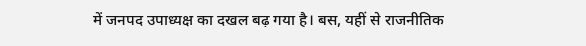में जनपद उपाध्यक्ष का दखल बढ़ गया है। बस, यहीं से राजनीतिक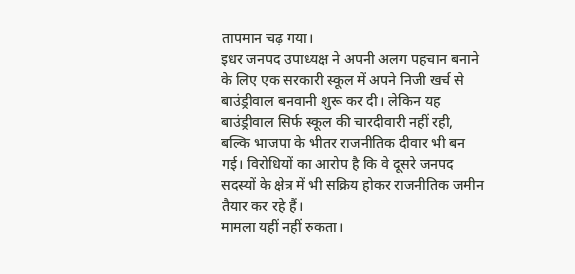तापमान चढ़ गया।
इधर जनपद उपाध्यक्ष ने अपनी अलग पहचान बनाने के लिए एक सरकारी स्कूल में अपने निजी खर्च से बाउंड्रीवाल बनवानी शुरू कर दी। लेकिन यह बाउंड्रीवाल सिर्फ स्कूल की चारदीवारी नहीं रही, बल्कि भाजपा के भीतर राजनीतिक दीवार भी बन गई। विरोधियों का आरोप है कि वे दूसरे जनपद सदस्यों के क्षेत्र में भी सक्रिय होकर राजनीतिक जमीन तैयार कर रहे हैं।
मामला यहीं नहीं रुकता।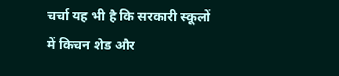चर्चा यह भी है कि सरकारी स्कूलों में किचन शेड और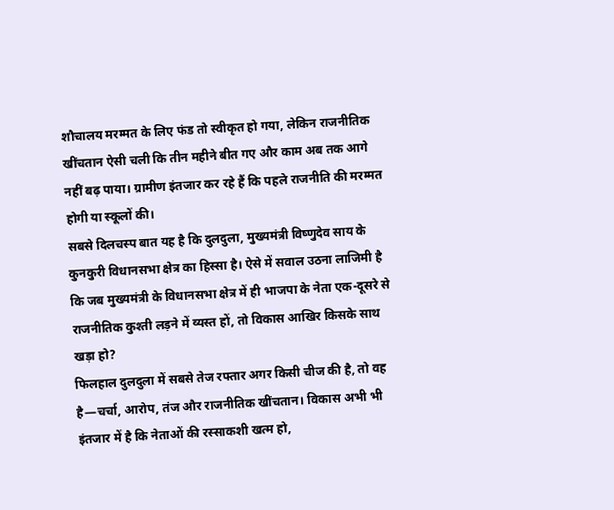शौचालय मरम्मत के लिए फंड तो स्वीकृत हो गया, लेकिन राजनीतिक खींचतान ऐसी चली कि तीन महीने बीत गए और काम अब तक आगे नहीं बढ़ पाया। ग्रामीण इंतजार कर रहे हैं कि पहले राजनीति की मरम्मत होगी या स्कूलों की।
सबसे दिलचस्प बात यह है कि दुलदुला, मुख्यमंत्री विष्णुदेव साय के कुनकुरी विधानसभा क्षेत्र का हिस्सा है। ऐसे में सवाल उठना लाजिमी है कि जब मुख्यमंत्री के विधानसभा क्षेत्र में ही भाजपा के नेता एक-दूसरे से राजनीतिक कुश्ती लड़ने में व्यस्त हों, तो विकास आखिर किसके साथ खड़ा हो?
फिलहाल दुलदुला में सबसे तेज रफ्तार अगर किसी चीज की है, तो वह है—चर्चा, आरोप, तंज और राजनीतिक खींचतान। विकास अभी भी इंतजार में है कि नेताओं की रस्साकशी खत्म हो,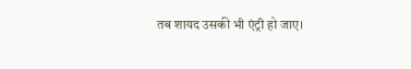तब शायद उसकी भी एंट्री हो जाए।